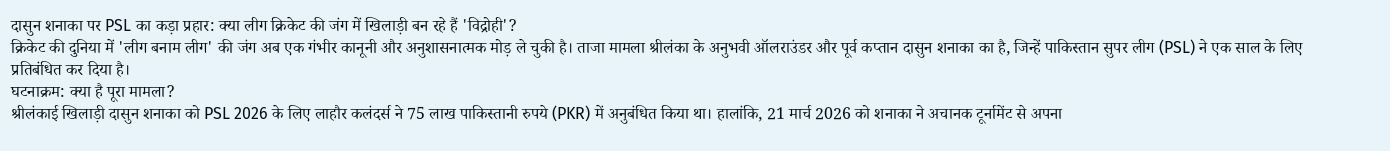दासुन शनाका पर PSL का कड़ा प्रहार: क्या लीग क्रिकेट की जंग में खिलाड़ी बन रहे हैं 'विद्रोही'?
क्रिकेट की दुनिया में 'लीग बनाम लीग' की जंग अब एक गंभीर कानूनी और अनुशासनात्मक मोड़ ले चुकी है। ताजा मामला श्रीलंका के अनुभवी ऑलराउंडर और पूर्व कप्तान दासुन शनाका का है, जिन्हें पाकिस्तान सुपर लीग (PSL) ने एक साल के लिए प्रतिबंधित कर दिया है।
घटनाक्रम: क्या है पूरा मामला?
श्रीलंकाई खिलाड़ी दासुन शनाका को PSL 2026 के लिए लाहौर कलंदर्स ने 75 लाख पाकिस्तानी रुपये (PKR) में अनुबंधित किया था। हालांकि, 21 मार्च 2026 को शनाका ने अचानक टूर्नामेंट से अपना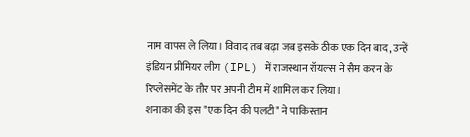नाम वापस ले लिया। विवाद तब बढ़ा जब इसके ठीक एक दिन बाद, उन्हें इंडियन प्रीमियर लीग (IPL) में राजस्थान रॉयल्स ने सैम करन के रिप्लेसमेंट के तौर पर अपनी टीम में शामिल कर लिया।
शनाका की इस "एक दिन की पलटी" ने पाकिस्तान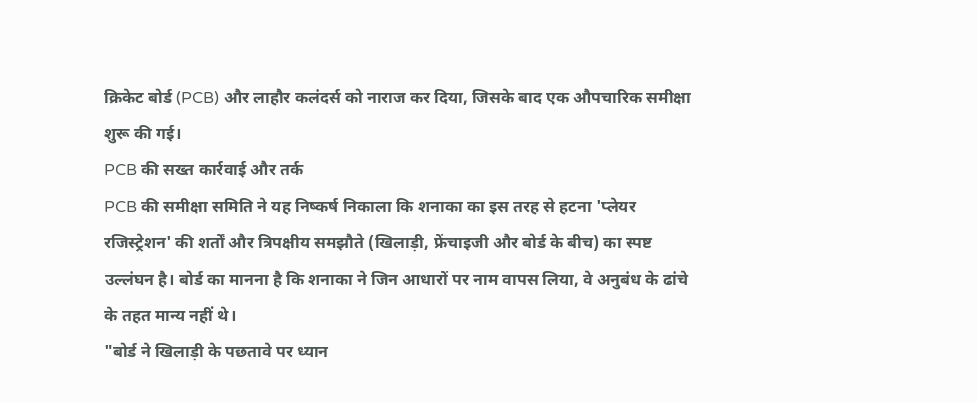क्रिकेट बोर्ड (PCB) और लाहौर कलंदर्स को नाराज कर दिया, जिसके बाद एक औपचारिक समीक्षा शुरू की गई।
PCB की सख्त कार्रवाई और तर्क
PCB की समीक्षा समिति ने यह निष्कर्ष निकाला कि शनाका का इस तरह से हटना 'प्लेयर रजिस्ट्रेशन' की शर्तों और त्रिपक्षीय समझौते (खिलाड़ी, फ्रेंचाइजी और बोर्ड के बीच) का स्पष्ट उल्लंघन है। बोर्ड का मानना है कि शनाका ने जिन आधारों पर नाम वापस लिया, वे अनुबंध के ढांचे के तहत मान्य नहीं थे।
"बोर्ड ने खिलाड़ी के पछतावे पर ध्यान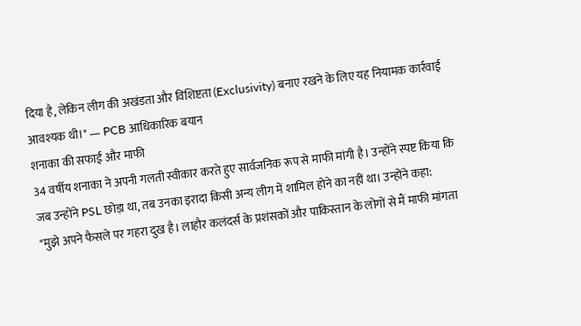दिया है, लेकिन लीग की अखंडता और विशिष्टता (Exclusivity) बनाए रखने के लिए यह नियामक कार्रवाई आवश्यक थी।" — PCB आधिकारिक बयान
शनाका की सफाई और माफी
34 वर्षीय शनाका ने अपनी गलती स्वीकार करते हुए सार्वजनिक रूप से माफी मांगी है। उन्होंने स्पष्ट किया कि जब उन्होंने PSL छोड़ा था, तब उनका इरादा किसी अन्य लीग में शामिल होने का नहीं था। उन्होंने कहा:
"मुझे अपने फैसले पर गहरा दुख है। लाहौर कलंदर्स के प्रशंसकों और पाकिस्तान के लोगों से मैं माफी मांगता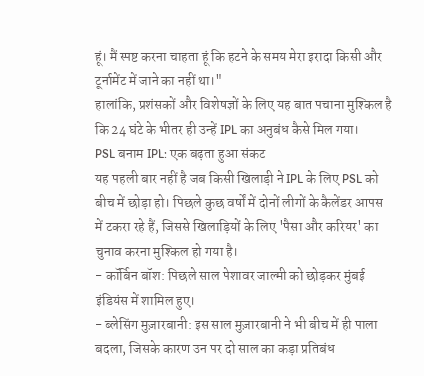हूं। मैं स्पष्ट करना चाहता हूं कि हटने के समय मेरा इरादा किसी और टूर्नामेंट में जाने का नहीं था।"
हालांकि, प्रशंसकों और विशेषज्ञों के लिए यह बात पचाना मुश्किल है कि 24 घंटे के भीतर ही उन्हें IPL का अनुबंध कैसे मिल गया।
PSL बनाम IPL: एक बढ़ता हुआ संकट
यह पहली बार नहीं है जब किसी खिलाड़ी ने IPL के लिए PSL को बीच में छोड़ा हो। पिछले कुछ वर्षों में दोनों लीगों के कैलेंडर आपस में टकरा रहे हैं, जिससे खिलाड़ियों के लिए 'पैसा और करियर' का चुनाव करना मुश्किल हो गया है।
- कॉर्बिन बॉश: पिछले साल पेशावर जाल्मी को छोड़कर मुंबई इंडियंस में शामिल हुए।
- ब्लेसिंग मुज़ारबानी: इस साल मुज़ारबानी ने भी बीच में ही पाला बदला, जिसके कारण उन पर दो साल का कड़ा प्रतिबंध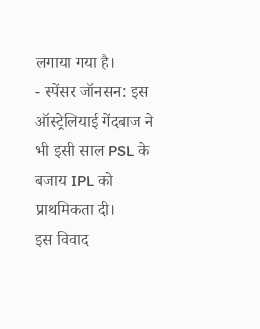लगाया गया है।
- स्पेंसर जॉनसन: इस ऑस्ट्रेलियाई गेंदबाज ने भी इसी साल PSL के बजाय IPL को प्राथमिकता दी।
इस विवाद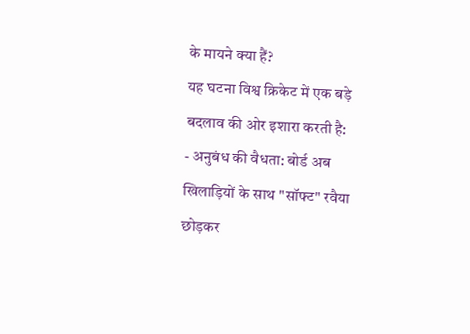के मायने क्या हैं?
यह घटना विश्व क्रिकेट में एक बड़े बदलाव की ओर इशारा करती है:
- अनुबंध की वैधता: बोर्ड अब खिलाड़ियों के साथ "सॉफ्ट" रवैया छोड़कर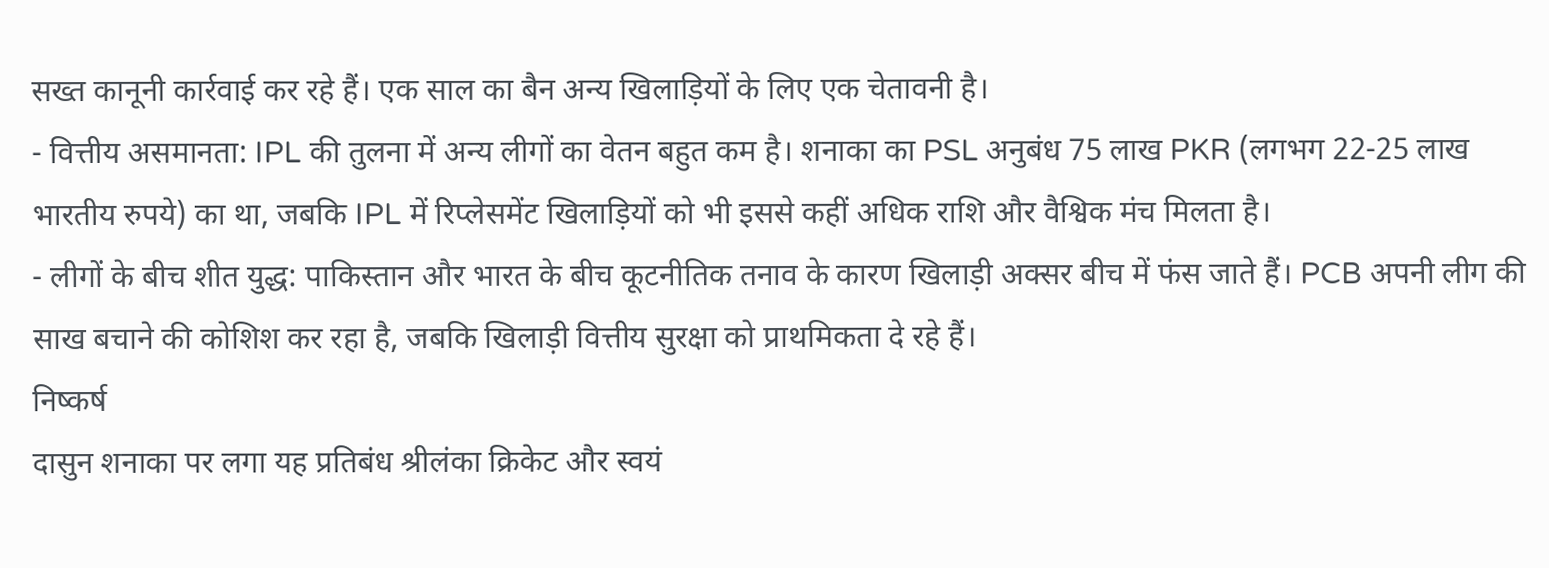सख्त कानूनी कार्रवाई कर रहे हैं। एक साल का बैन अन्य खिलाड़ियों के लिए एक चेतावनी है।
- वित्तीय असमानता: IPL की तुलना में अन्य लीगों का वेतन बहुत कम है। शनाका का PSL अनुबंध 75 लाख PKR (लगभग 22-25 लाख भारतीय रुपये) का था, जबकि IPL में रिप्लेसमेंट खिलाड़ियों को भी इससे कहीं अधिक राशि और वैश्विक मंच मिलता है।
- लीगों के बीच शीत युद्ध: पाकिस्तान और भारत के बीच कूटनीतिक तनाव के कारण खिलाड़ी अक्सर बीच में फंस जाते हैं। PCB अपनी लीग की साख बचाने की कोशिश कर रहा है, जबकि खिलाड़ी वित्तीय सुरक्षा को प्राथमिकता दे रहे हैं।
निष्कर्ष
दासुन शनाका पर लगा यह प्रतिबंध श्रीलंका क्रिकेट और स्वयं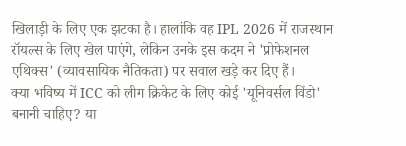खिलाड़ी के लिए एक झटका है। हालांकि वह IPL 2026 में राजस्थान रॉयल्स के लिए खेल पाएंगे, लेकिन उनके इस कदम ने 'प्रोफेशनल एथिक्स' (व्यावसायिक नैतिकता) पर सवाल खड़े कर दिए हैं।
क्या भविष्य में ICC को लीग क्रिकेट के लिए कोई 'यूनिवर्सल विंडो' बनानी चाहिए? या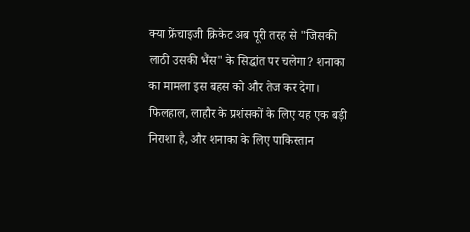क्या फ्रेंचाइजी क्रिकेट अब पूरी तरह से "जिसकी लाठी उसकी भैंस" के सिद्धांत पर चलेगा? शनाका का मामला इस बहस को और तेज कर देगा। फिलहाल, लाहौर के प्रशंसकों के लिए यह एक बड़ी निराशा है, और शनाका के लिए पाकिस्तान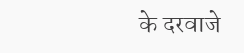के दरवाजे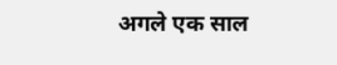अगले एक साल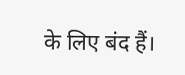के लिए बंद हैं।